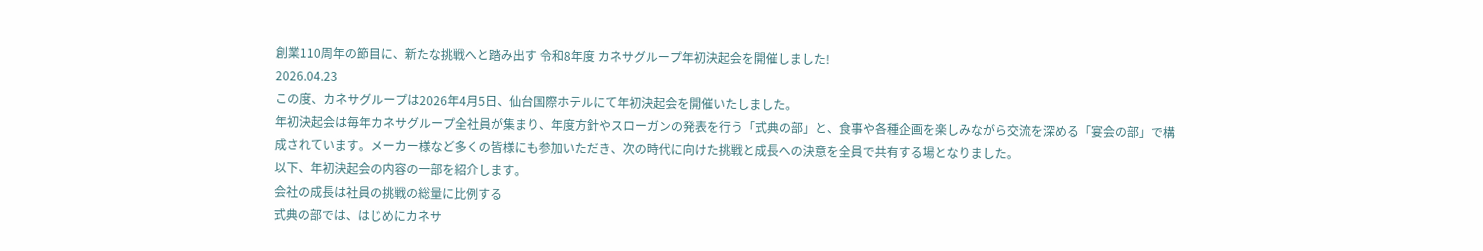創業110周年の節目に、新たな挑戦へと踏み出す 令和8年度 カネサグループ年初決起会を開催しました!
2026.04.23
この度、カネサグループは2026年4月5日、仙台国際ホテルにて年初決起会を開催いたしました。
年初決起会は毎年カネサグループ全社員が集まり、年度方針やスローガンの発表を行う「式典の部」と、食事や各種企画を楽しみながら交流を深める「宴会の部」で構成されています。メーカー様など多くの皆様にも参加いただき、次の時代に向けた挑戦と成長への決意を全員で共有する場となりました。
以下、年初決起会の内容の一部を紹介します。
会社の成長は社員の挑戦の総量に比例する
式典の部では、はじめにカネサ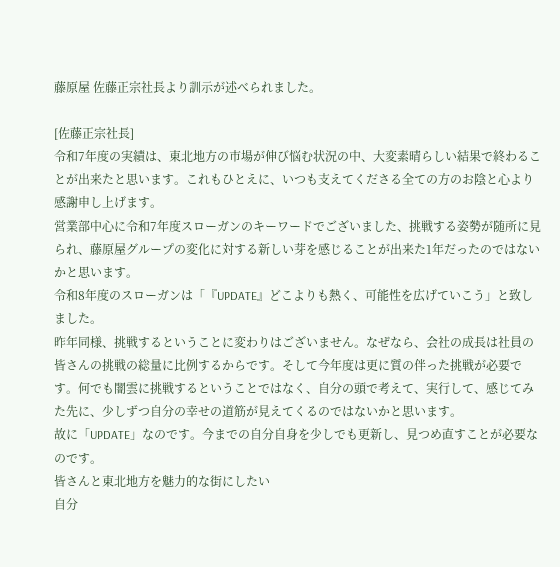藤原屋 佐藤正宗社長より訓示が述べられました。

[佐藤正宗社長]
令和7年度の実績は、東北地方の市場が伸び悩む状況の中、大変素晴らしい結果で終わることが出来たと思います。これもひとえに、いつも支えてくださる全ての方のお陰と心より感謝申し上げます。
営業部中心に令和7年度スローガンのキーワードでございました、挑戦する姿勢が随所に見られ、藤原屋グループの変化に対する新しい芽を感じることが出来た1年だったのではないかと思います。
令和8年度のスローガンは「『UPDATE』どこよりも熱く、可能性を広げていこう」と致しました。
昨年同様、挑戦するということに変わりはございません。なぜなら、会社の成長は社員の皆さんの挑戦の総量に比例するからです。そして今年度は更に質の伴った挑戦が必要です。何でも闇雲に挑戦するということではなく、自分の頭で考えて、実行して、感じてみた先に、少しずつ自分の幸せの道筋が見えてくるのではないかと思います。
故に「UPDATE」なのです。今までの自分自身を少しでも更新し、見つめ直すことが必要なのです。
皆さんと東北地方を魅力的な街にしたい
自分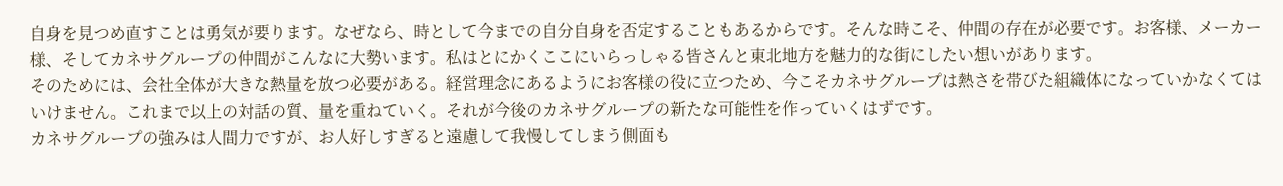自身を見つめ直すことは勇気が要ります。なぜなら、時として今までの自分自身を否定することもあるからです。そんな時こそ、仲間の存在が必要です。お客様、メーカー様、そしてカネサグループの仲間がこんなに大勢います。私はとにかくここにいらっしゃる皆さんと東北地方を魅力的な街にしたい想いがあります。
そのためには、会社全体が大きな熱量を放つ必要がある。経営理念にあるようにお客様の役に立つため、今こそカネサグループは熱さを帯びた組織体になっていかなくてはいけません。これまで以上の対話の質、量を重ねていく。それが今後のカネサグループの新たな可能性を作っていくはずです。
カネサグループの強みは人間力ですが、お人好しすぎると遠慮して我慢してしまう側面も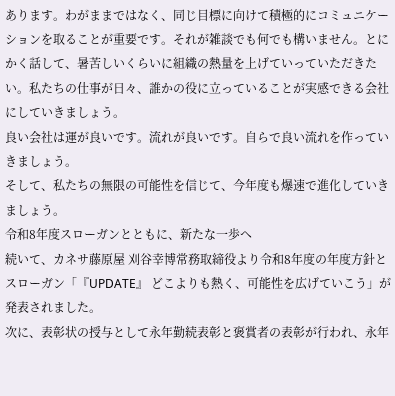あります。わがままではなく、同じ目標に向けて積極的にコミュニケーションを取ることが重要です。それが雑談でも何でも構いません。とにかく話して、暑苦しいくらいに組織の熱量を上げていっていただきたい。私たちの仕事が日々、誰かの役に立っていることが実感できる会社にしていきましょう。
良い会社は運が良いです。流れが良いです。自らで良い流れを作っていきましょう。
そして、私たちの無限の可能性を信じて、今年度も爆速で進化していきましょう。
令和8年度スローガンとともに、新たな一歩へ
続いて、カネサ藤原屋 刈谷幸博常務取締役より令和8年度の年度方針とスローガン「『UPDATE』 どこよりも熱く、可能性を広げていこう」が発表されました。
次に、表彰状の授与として永年勤続表彰と褒賞者の表彰が行われ、永年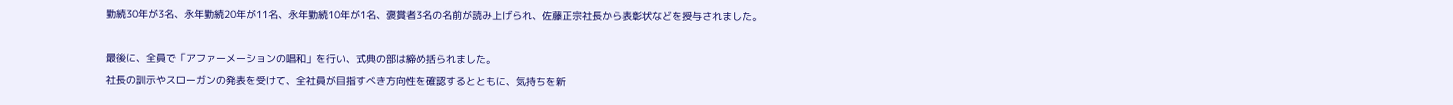勤続30年が3名、永年勤続20年が11名、永年勤続10年が1名、褒賞者3名の名前が読み上げられ、佐藤正宗社長から表彰状などを授与されました。

最後に、全員で「アファーメーションの唱和」を行い、式典の部は締め括られました。
社長の訓示やスローガンの発表を受けて、全社員が目指すべき方向性を確認するとともに、気持ちを新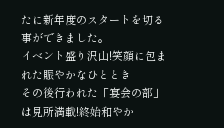たに新年度のスタートを切る事ができました。
イベント盛り沢山!笑顔に包まれた賑やかなひととき
その後行われた「宴会の部」は見所満載!終始和やか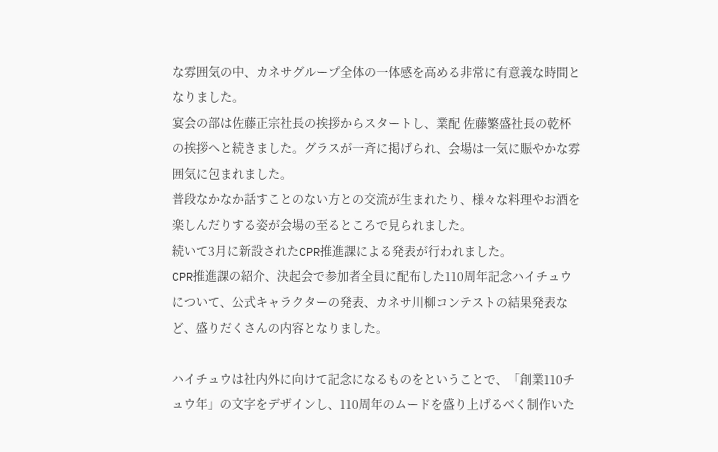な雰囲気の中、カネサグループ全体の一体感を高める非常に有意義な時間となりました。
宴会の部は佐藤正宗社長の挨拶からスタートし、業配 佐藤繁盛社長の乾杯の挨拶へと続きました。グラスが一斉に掲げられ、会場は一気に賑やかな雰囲気に包まれました。
普段なかなか話すことのない方との交流が生まれたり、様々な料理やお酒を楽しんだりする姿が会場の至るところで見られました。
続いて3月に新設されたCPR推進課による発表が行われました。
CPR推進課の紹介、決起会で参加者全員に配布した110周年記念ハイチュウについて、公式キャラクターの発表、カネサ川柳コンテストの結果発表など、盛りだくさんの内容となりました。

ハイチュウは社内外に向けて記念になるものをということで、「創業110チュウ年」の文字をデザインし、110周年のムードを盛り上げるべく制作いた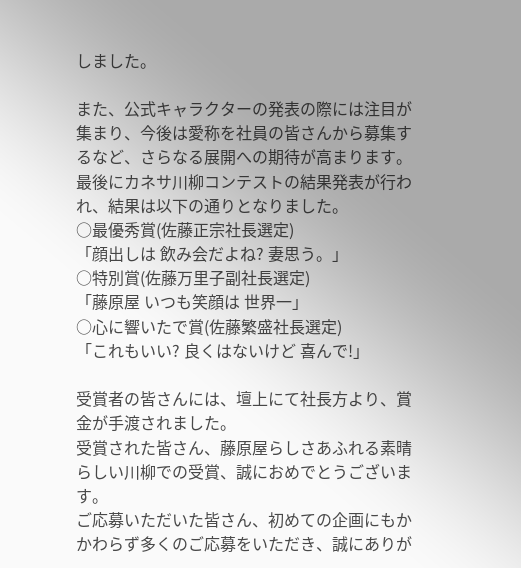しました。

また、公式キャラクターの発表の際には注目が集まり、今後は愛称を社員の皆さんから募集するなど、さらなる展開への期待が高まります。
最後にカネサ川柳コンテストの結果発表が行われ、結果は以下の通りとなりました。
○最優秀賞(佐藤正宗社長選定)
「顔出しは 飲み会だよね? 妻思う。」
○特別賞(佐藤万里子副社長選定)
「藤原屋 いつも笑顔は 世界一」
○心に響いたで賞(佐藤繁盛社長選定)
「これもいい? 良くはないけど 喜んで!」

受賞者の皆さんには、壇上にて社長方より、賞金が手渡されました。
受賞された皆さん、藤原屋らしさあふれる素晴らしい川柳での受賞、誠におめでとうございます。
ご応募いただいた皆さん、初めての企画にもかかわらず多くのご応募をいただき、誠にありが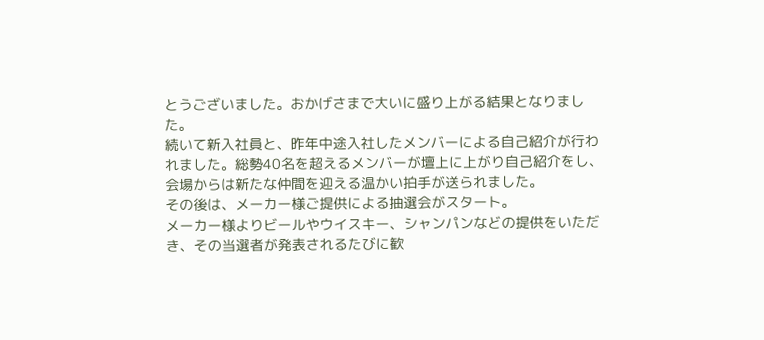とうございました。おかげさまで大いに盛り上がる結果となりました。
続いて新入社員と、昨年中途入社したメンバーによる自己紹介が行われました。総勢40名を超えるメンバーが壇上に上がり自己紹介をし、会場からは新たな仲間を迎える温かい拍手が送られました。
その後は、メーカー様ご提供による抽選会がスタート。
メーカー様よりビールやウイスキー、シャンパンなどの提供をいただき、その当選者が発表されるたびに歓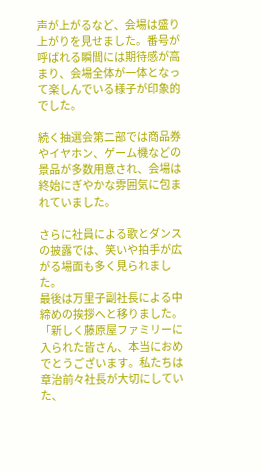声が上がるなど、会場は盛り上がりを見せました。番号が呼ばれる瞬間には期待感が高まり、会場全体が一体となって楽しんでいる様子が印象的でした。

続く抽選会第二部では商品券やイヤホン、ゲーム機などの景品が多数用意され、会場は終始にぎやかな雰囲気に包まれていました。

さらに社員による歌とダンスの披露では、笑いや拍手が広がる場面も多く見られました。
最後は万里子副社長による中締めの挨拶へと移りました。
「新しく藤原屋ファミリーに入られた皆さん、本当におめでとうございます。私たちは章治前々社長が大切にしていた、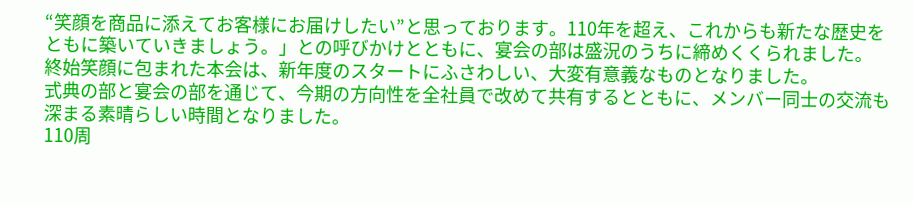“笑顔を商品に添えてお客様にお届けしたい”と思っております。110年を超え、これからも新たな歴史をともに築いていきましょう。」との呼びかけとともに、宴会の部は盛況のうちに締めくくられました。
終始笑顔に包まれた本会は、新年度のスタートにふさわしい、大変有意義なものとなりました。
式典の部と宴会の部を通じて、今期の方向性を全社員で改めて共有するとともに、メンバー同士の交流も深まる素晴らしい時間となりました。
110周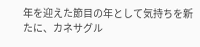年を迎えた節目の年として気持ちを新たに、カネサグル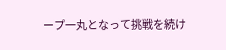ープ一丸となって挑戦を続け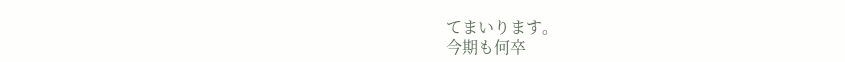てまいります。
今期も何卒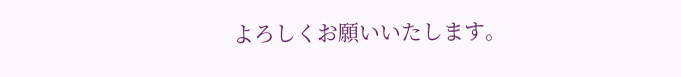よろしくお願いいたします。